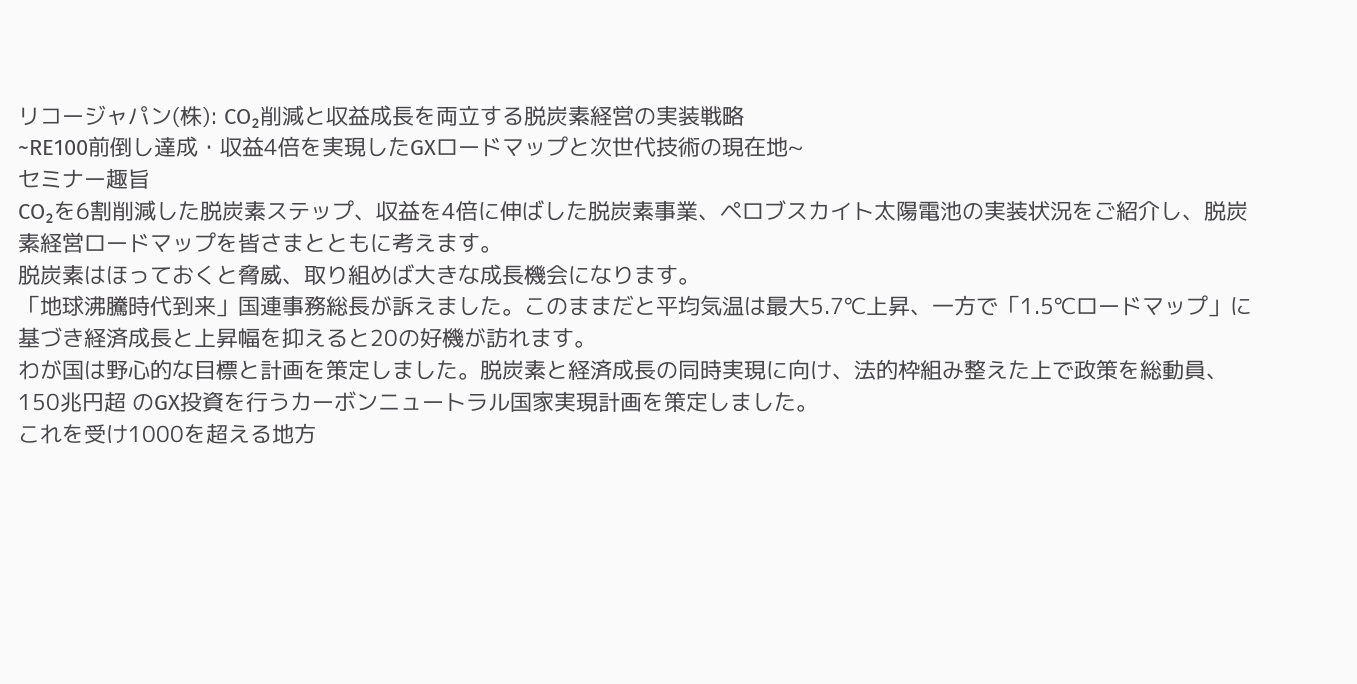リコージャパン(株): CO₂削減と収益成長を両立する脱炭素経営の実装戦略
~RE100前倒し達成・収益4倍を実現したGXロードマップと次世代技術の現在地~
セミナー趣旨
CO₂を6割削減した脱炭素ステップ、収益を4倍に伸ばした脱炭素事業、ペロブスカイト太陽電池の実装状況をご紹介し、脱炭素経営ロードマップを皆さまとともに考えます。
脱炭素はほっておくと脅威、取り組めば大きな成長機会になります。
「地球沸騰時代到来」国連事務総長が訴えました。このままだと平均気温は最大5.7℃上昇、一方で「1.5℃ロードマップ」に基づき経済成長と上昇幅を抑えると20の好機が訪れます。
わが国は野心的な目標と計画を策定しました。脱炭素と経済成長の同時実現に向け、法的枠組み整えた上で政策を総動員、150兆円超 のGX投資を行うカーボンニュートラル国家実現計画を策定しました。
これを受け1000を超える地方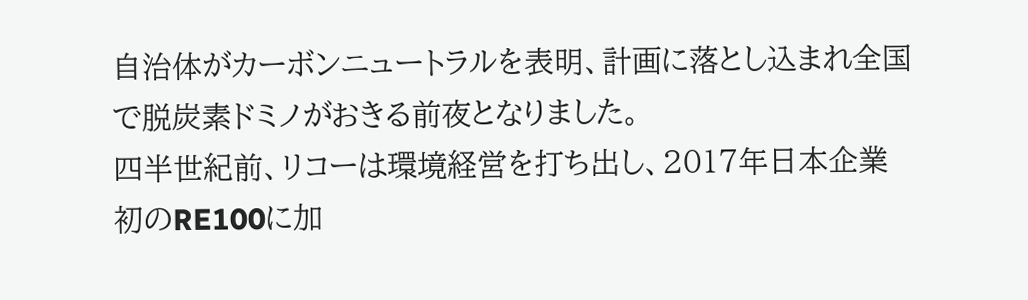自治体がカーボンニュートラルを表明、計画に落とし込まれ全国で脱炭素ドミノがおきる前夜となりました。
四半世紀前、リコーは環境経営を打ち出し、2017年日本企業初のRE100に加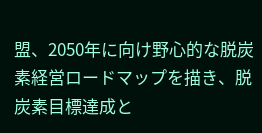盟、2050年に向け野心的な脱炭素経営ロードマップを描き、脱炭素目標達成と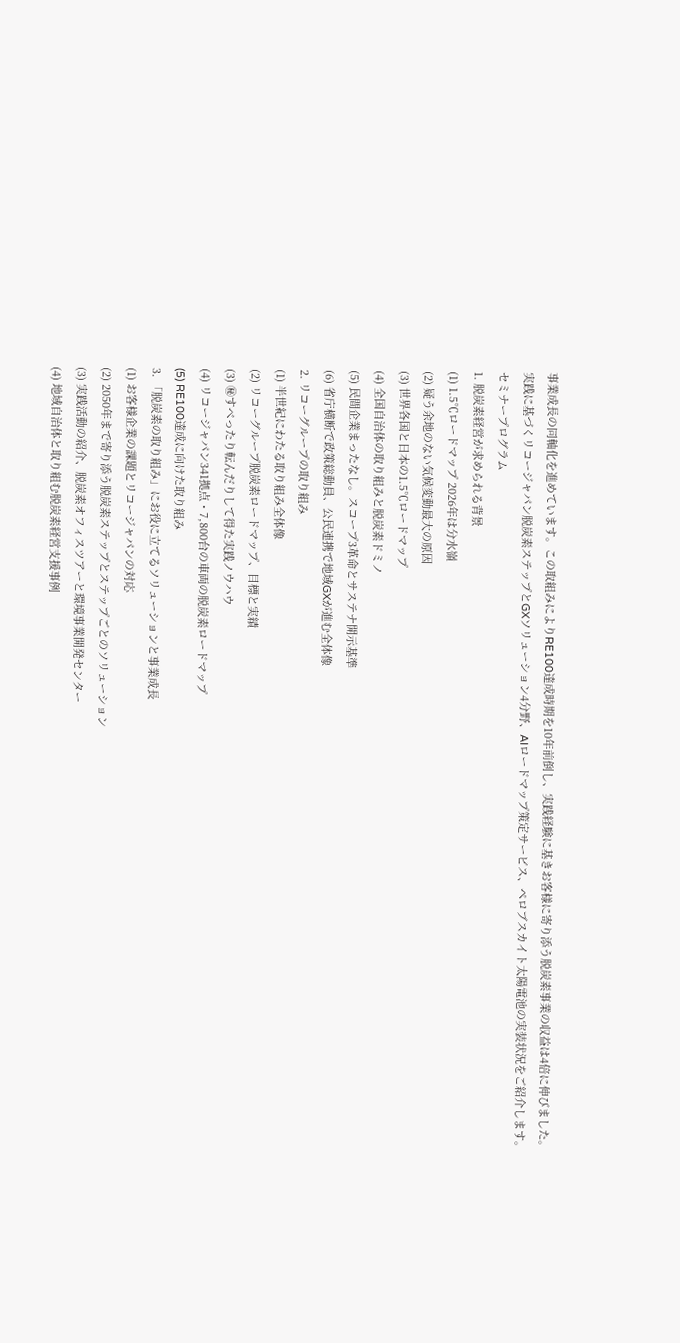事業成長の同軸化を進めています。この取組みによりRE100達成時期を10年前倒し、実践経験に基きお客様に寄り添う脱炭素事業の収益は4倍に伸びました。
実践に基づくリコージャパン脱炭素ステップとGXソリューション4分野、AIロードマップ策定サービス、ペロブスカイト太陽電池の実装状況をご紹介します。
セミナープログラム
1. 脱炭素経営が求められる背景
(1) 1.5℃ロードマップ 2026年は分水嶺
(2) 疑う余地のない気候変動最大の原因
(3) 世界各国と日本の1.5℃ロードマップ
(4) 全国自治体の取り組みと脱炭素ドミノ
(5) 民間企業まったなし。スコープ3革命とサステナ開示基準
(6) 省庁横断で政策総動員、公民連携で地域GXが進む全体像
2. リコーグループの取り組み
(1) 半世紀にわたる取り組み全体像
(2) リコーグループ脱炭素ロードマップ、目標と実績
(3) ㊙すべったり転んだりして得た実践ノウハウ
(4) リコージャパン341拠点・7,800台の車両の脱炭素ロードマップ
(5) RE100達成に向けた取り組み
3. 「脱炭素の取り組み」にお役に立てるソリューションと事業成長
(1) お客様企業の課題とリコージャパンの対応
(2) 2050年まで寄り添う脱炭素ステップとステップごとのソリューション
(3) 実践活動の紹介、脱炭素オフィスツアーと環境事業開発センター
(4) 地域自治体と取り組む脱炭素経営支援事例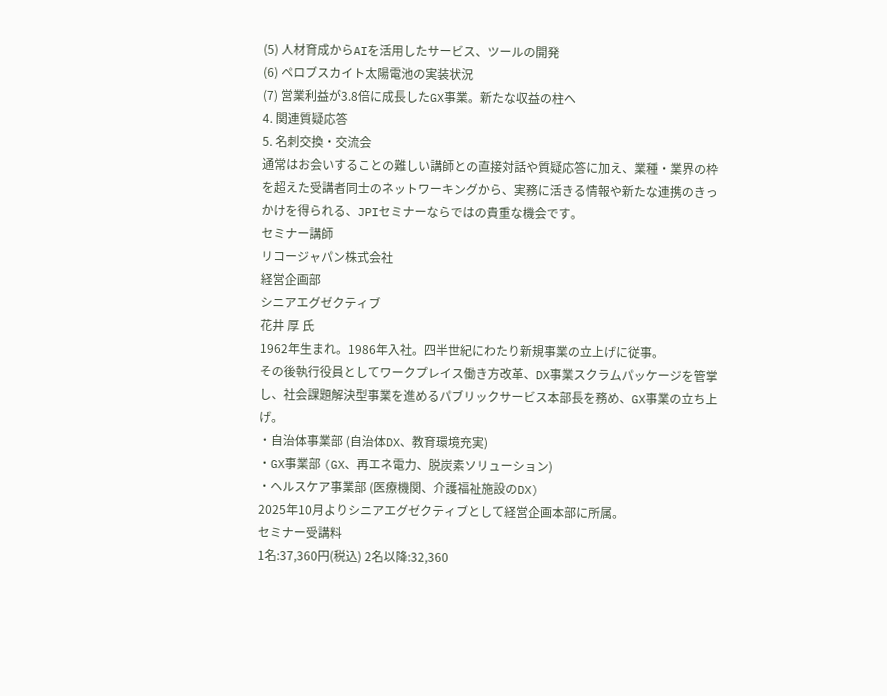(5) 人材育成からAIを活用したサービス、ツールの開発
(6) ペロブスカイト太陽電池の実装状況
(7) 営業利益が3.8倍に成長したGX事業。新たな収益の柱へ
4. 関連質疑応答
5. 名刺交換・交流会
通常はお会いすることの難しい講師との直接対話や質疑応答に加え、業種・業界の枠を超えた受講者同士のネットワーキングから、実務に活きる情報や新たな連携のきっかけを得られる、JPIセミナーならではの貴重な機会です。
セミナー講師
リコージャパン株式会社
経営企画部
シニアエグゼクティブ
花井 厚 氏
1962年生まれ。1986年入社。四半世紀にわたり新規事業の立上げに従事。
その後執行役員としてワークプレイス働き方改革、DX事業スクラムパッケージを管掌し、社会課題解決型事業を進めるパブリックサービス本部長を務め、GX事業の立ち上げ。
・自治体事業部 (自治体DX、教育環境充実)
・GX事業部 (GX、再エネ電力、脱炭素ソリューション)
・ヘルスケア事業部 (医療機関、介護福祉施設のDX)
2025年10月よりシニアエグゼクティブとして経営企画本部に所属。
セミナー受講料
1名:37,360円(税込) 2名以降:32,360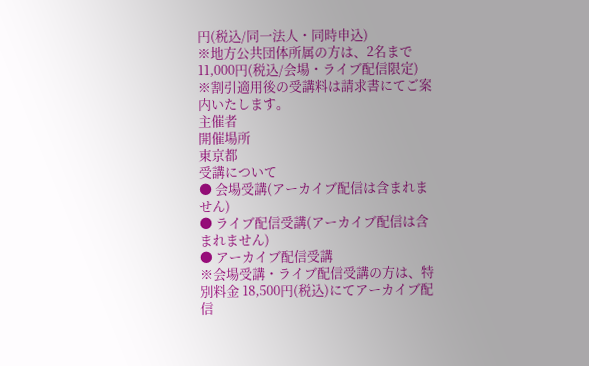円(税込/同一法人・同時申込)
※地方公共団体所属の方は、2名まで11,000円(税込/会場・ライブ配信限定)
※割引適用後の受講料は請求書にてご案内いたします。
主催者
開催場所
東京都
受講について
● 会場受講(アーカイブ配信は含まれません)
● ライブ配信受講(アーカイブ配信は含まれません)
● アーカイブ配信受講
※会場受講・ライブ配信受講の方は、特別料金 18,500円(税込)にてアーカイブ配信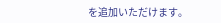を追加いただけます。